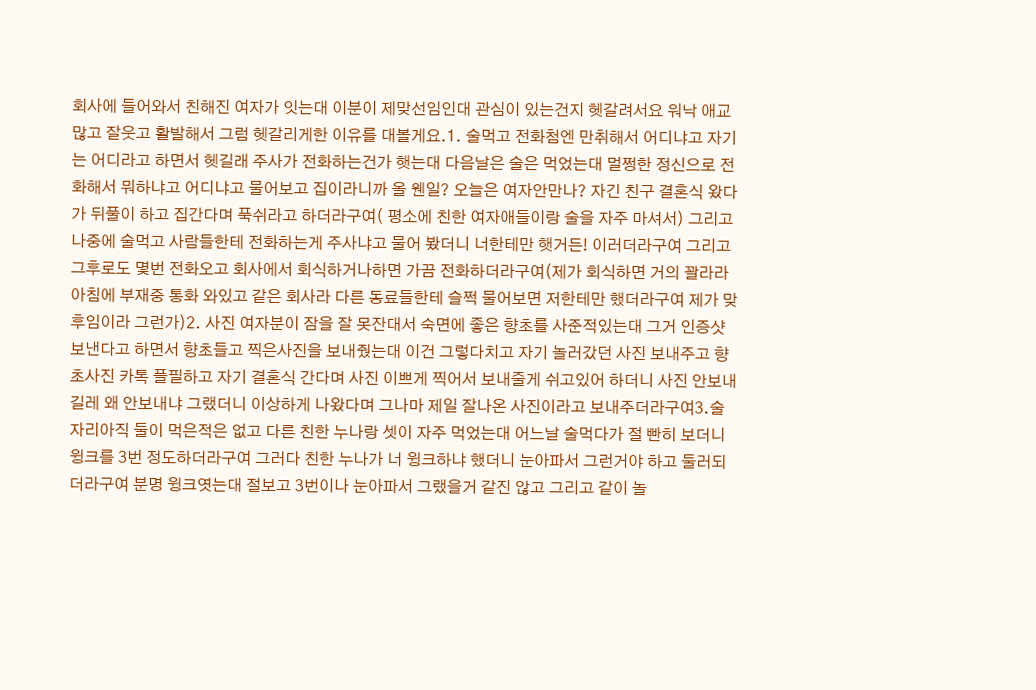회사에 들어와서 친해진 여자가 잇는대 이분이 제맞선임인대 관심이 있는건지 헷갈려서요 워낙 애교많고 잘웃고 활발해서 그럼 헷갈리게한 이유를 대볼게요.1. 술먹고 전화첨엔 만취해서 어디냐고 자기는 어디라고 하면서 헷길래 주사가 전화하는건가 햇는대 다음날은 술은 먹었는대 멀쩡한 정신으로 전화해서 뭐하냐고 어디냐고 물어보고 집이라니까 올 웬일? 오늘은 여자안만나? 자긴 친구 결혼식 왔다가 뒤풀이 하고 집간다며 푹쉬라고 하더라구여( 평소에 친한 여자애들이랑 술을 자주 마셔서) 그리고 나중에 술먹고 사람들한테 전화하는게 주사냐고 물어 봤더니 너한테만 햇거든! 이러더라구여 그리고 그후로도 몇번 전화오고 회사에서 회식하거나하면 가끔 전화하더라구여(제가 회식하면 거의 꽐라라 아침에 부재중 통화 와있고 같은 회사라 다른 동료들한테 슬쩍 물어보면 저한테만 했더라구여 제가 맞후임이라 그런가)2. 사진 여자분이 잠을 잘 못잔대서 숙면에 좋은 향초를 사준적있는대 그거 인증샷 보낸다고 하면서 향초들고 찍은사진을 보내줬는대 이건 그렇다치고 자기 놀러갔던 사진 보내주고 향초사진 카톡 플필하고 자기 결혼식 간다며 사진 이쁘게 찍어서 보내줄게 쉬고있어 하더니 사진 안보내길레 왜 안보내냐 그랬더니 이상하게 나왔다며 그나마 제일 잘나온 사진이라고 보내주더라구여3.술자리아직 둘이 먹은적은 없고 다른 친한 누나랑 셋이 자주 먹었는대 어느날 술먹다가 절 빤히 보더니 윙크를 3번 정도하더라구여 그러다 친한 누나가 너 윙크하냐 했더니 눈아파서 그런거야 하고 둘러되더라구여 분명 윙크엿는대 절보고 3번이나 눈아파서 그랬을거 같진 않고 그리고 같이 놀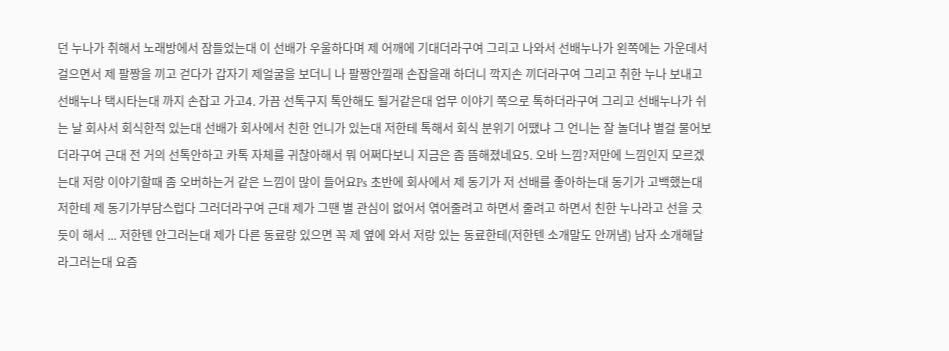던 누나가 취해서 노래방에서 잠들었는대 이 선배가 우울하다며 제 어깨에 기대더라구여 그리고 나와서 선배누나가 왼쪽에는 가운데서 걸으면서 제 팔짱을 끼고 걷다가 갑자기 제얼굴을 보더니 나 팔짱안낄래 손잡을래 하더니 깍지손 끼더라구여 그리고 취한 누나 보내고 선배누나 택시타는대 까지 손잡고 가고4. 가끔 선톡구지 톡안해도 될거같은대 업무 이야기 쪽으로 톡하더라구여 그리고 선배누나가 쉬는 날 회사서 회식한적 있는대 선배가 회사에서 친한 언니가 있는대 저한테 톡해서 회식 분위기 어땠냐 그 언니는 잘 놀더냐 별걸 물어보더라구여 근대 전 거의 선톡안하고 카톡 자체를 귀찮아해서 뭐 어쩌다보니 지금은 좀 뜸해졌네요5. 오바 느낌?저만에 느낌인지 모르겠는대 저랑 이야기할때 좀 오버하는거 같은 느낌이 많이 들어요Ps 초반에 회사에서 제 동기가 저 선배를 좋아하는대 동기가 고백했는대 저한테 제 동기가부담스럽다 그러더라구여 근대 제가 그땐 별 관심이 없어서 엮어줄려고 하면서 줄려고 하면서 친한 누나라고 선을 긋듯이 해서 ... 저한텐 안그러는대 제가 다른 동료랑 있으면 꼭 제 옆에 와서 저랑 있는 동료한테(저한텐 소개말도 안꺼냄) 남자 소개해달라그러는대 요즘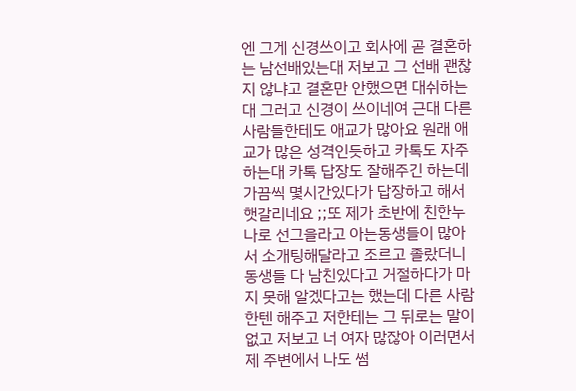엔 그게 신경쓰이고 회사에 곧 결혼하는 남선배있는대 저보고 그 선배 괜찮지 않냐고 결혼만 안했으면 대쉬하는대 그러고 신경이 쓰이네여 근대 다른사람들한테도 애교가 많아요 원래 애교가 많은 성격인듯하고 카톡도 자주 하는대 카톡 답장도 잘해주긴 하는데 가끔씩 몇시간있다가 답장하고 해서 햇갈리네요 ;;또 제가 초반에 친한누나로 선그을라고 아는동생들이 많아서 소개팅해달라고 조르고 졸랐더니 동생들 다 남친있다고 거절하다가 마지 못해 알겠다고는 했는데 다른 사람한텐 해주고 저한테는 그 뒤로는 말이 없고 저보고 너 여자 많잖아 이러면서 제 주변에서 나도 썸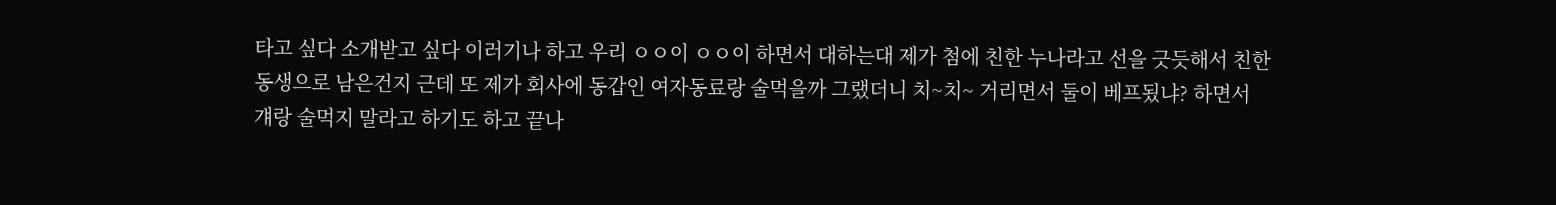타고 싶다 소개받고 싶다 이러기나 하고 우리 ㅇㅇ이 ㅇㅇ이 하면서 대하는대 제가 첨에 친한 누나라고 선을 긋듯해서 친한 동생으로 남은건지 근데 또 제가 회사에 동갑인 여자동료랑 술먹을까 그랬더니 치~치~ 거리면서 둘이 베프됬냐? 하면서 걔랑 술먹지 말라고 하기도 하고 끝나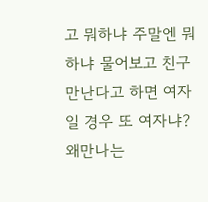고 뭐하냐 주말엔 뭐하냐 물어보고 친구만난다고 하면 여자일 경우 또 여자냐? 왜만나는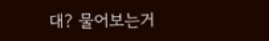대? 물어보는거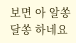보면 아 알쏭달쏭 하네요